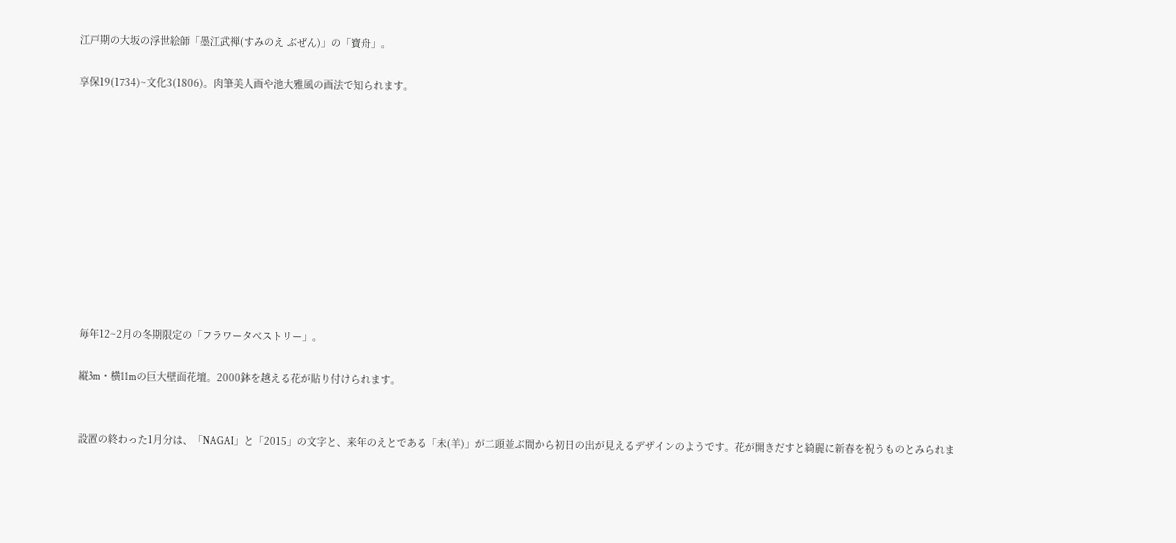江戸期の大坂の浮世絵師「墨江武禅(すみのえ ぶぜん)」の「寶舟」。

享保19(1734)~文化3(1806)。肉筆美人画や池大雅風の画法で知られます。











 毎年12~2月の冬期限定の「フラワータべストリー」。

 縦3m・横11mの巨大壁面花壇。2000鉢を越える花が貼り付けられます。


 設置の終わった1月分は、「NAGAI」と「2015」の文字と、来年のえとである「未(羊)」が二頭並ぶ間から初日の出が見えるデザインのようです。花が開きだすと綺麗に新春を祝うものとみられま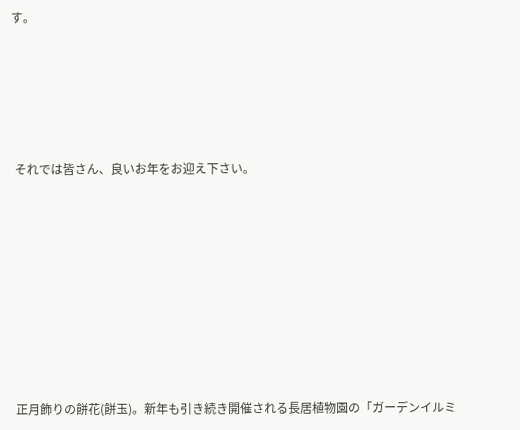す。






 それでは皆さん、良いお年をお迎え下さい。










 正月飾りの餅花(餅玉)。新年も引き続き開催される長居植物園の「ガーデンイルミ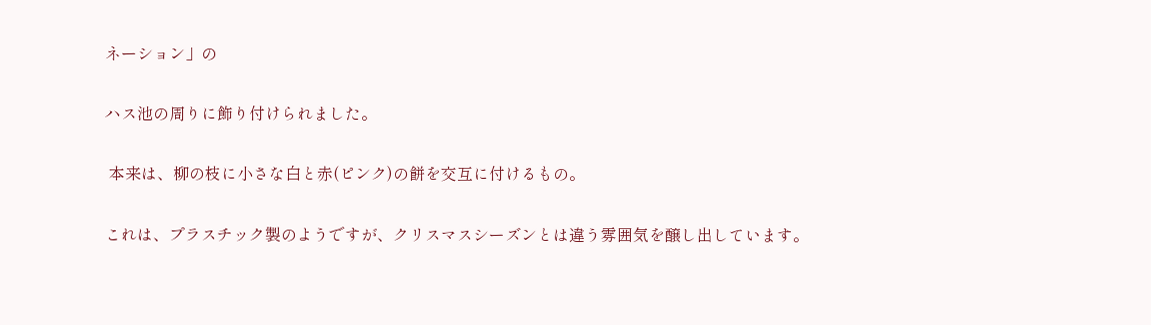ネーション」の

ハス池の周りに飾り付けられました。

 本来は、柳の枝に小さな白と赤(ピンク)の餅を交互に付けるもの。

これは、プラスチック製のようですが、クリスマスシーズンとは違う雰囲気を醸し出しています。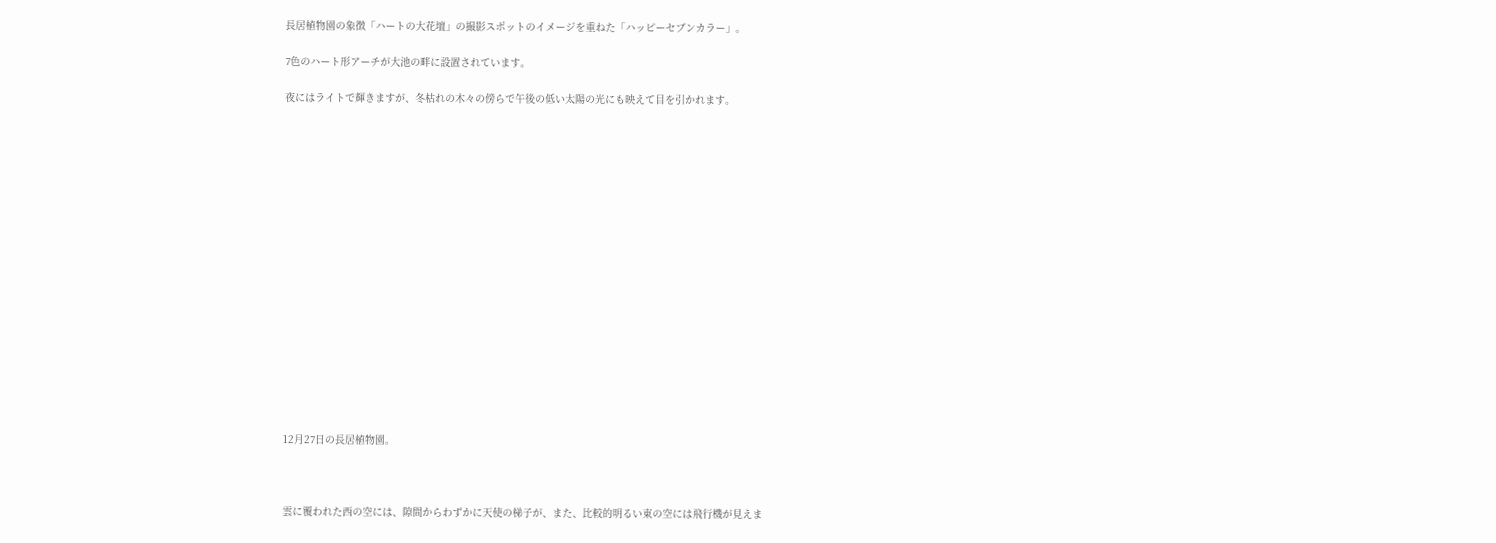長居植物園の象徴「ハートの大花壇」の撮影スポットのイメージを重ねた「ハッピーセブンカラー」。

7色のハート形アーチが大池の畔に設置されています。

夜にはライトで輝きますが、冬枯れの木々の傍らで午後の低い太陽の光にも映えて目を引かれます。


















12月27日の長居植物園。



雲に覆われた西の空には、隙間からわずかに天使の梯子が、また、比較的明るい東の空には飛行機が見えま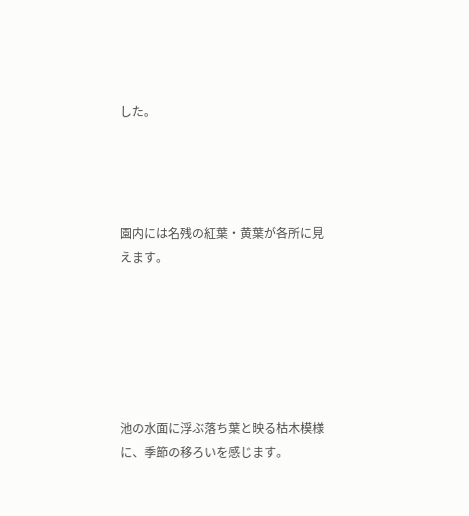した。




園内には名残の紅葉・黄葉が各所に見えます。






池の水面に浮ぶ落ち葉と映る枯木模様に、季節の移ろいを感じます。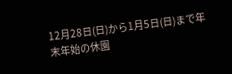12月28日(日)から1月5日(日)まで年末年始の休園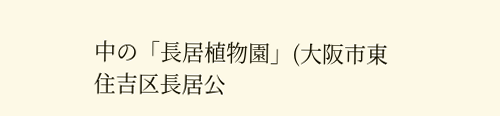中の「長居植物園」(大阪市東住吉区長居公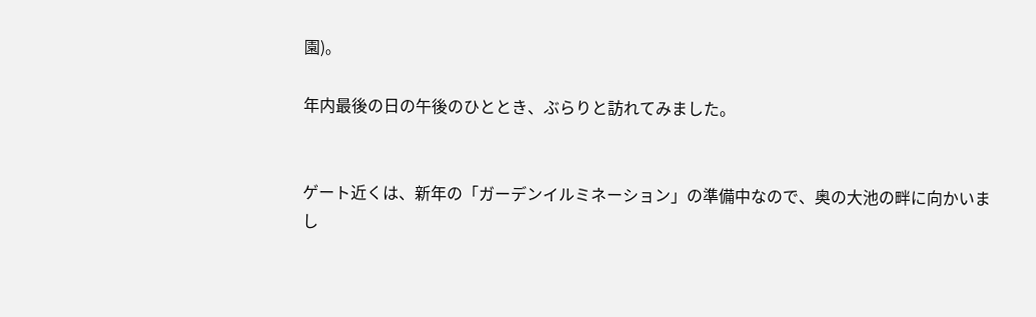園)。

年内最後の日の午後のひととき、ぶらりと訪れてみました。


ゲート近くは、新年の「ガーデンイルミネーション」の準備中なので、奥の大池の畔に向かいまし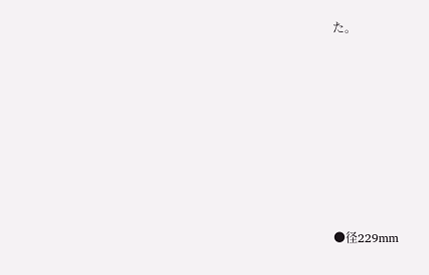た。














●径229mm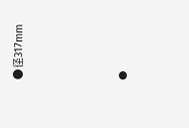●径317mm





●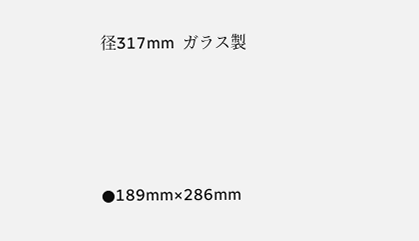径317mm  ガラス製





●189mm×286mm